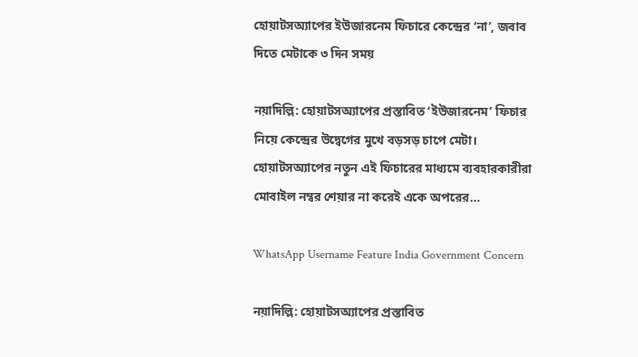হোয়াটসঅ্যাপের ইউজারনেম ফিচারে কেন্দ্রের ‘না’, জবাব দিতে মেটাকে ৩ দিন সময়

নয়াদিল্লি: হোয়াটসঅ্যাপের প্রস্তাবিত ‘ইউজারনেম’ ফিচার নিয়ে কেন্দ্রের উদ্বেগের মুখে বড়সড় চাপে মেটা। হোয়াটসঅ্যাপের নতুন এই ফিচারের মাধ্যমে ব্যবহারকারীরা মোবাইল নম্বর শেয়ার না করেই একে অপরের…

WhatsApp Username Feature India Government Concern

নয়াদিল্লি: হোয়াটসঅ্যাপের প্রস্তাবিত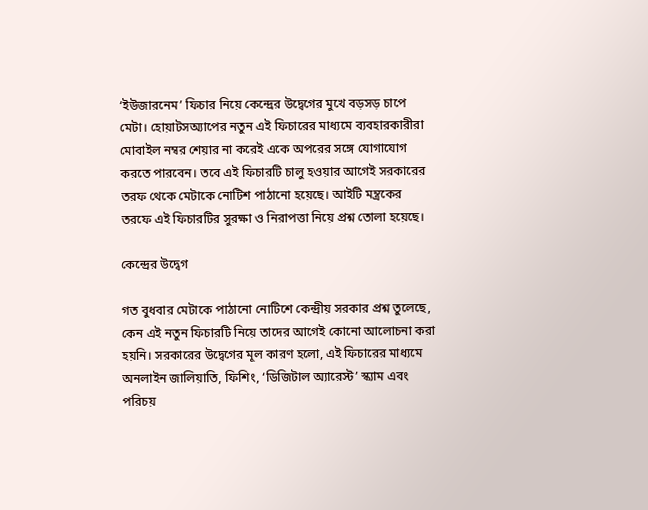‘ইউজারনেম’ ফিচার নিয়ে কেন্দ্রের উদ্বেগের মুখে বড়সড় চাপে মেটা। হোয়াটসঅ্যাপের নতুন এই ফিচারের মাধ্যমে ব্যবহারকারীরা মোবাইল নম্বর শেয়ার না করেই একে অপরের সঙ্গে যোগাযোগ করতে পারবেন। তবে এই ফিচারটি চালু হওয়ার আগেই সরকারের তরফ থেকে মেটাকে নোটিশ পাঠানো হয়েছে। আইটি মন্ত্রকের তরফে এই ফিচারটির সুরক্ষা ও নিরাপত্তা নিয়ে প্রশ্ন তোলা হয়েছে।

কেন্দ্রের উদ্বেগ

গত বুধবার মেটাকে পাঠানো নোটিশে কেন্দ্রীয় সরকার প্রশ্ন তুলেছে, কেন এই নতুন ফিচারটি নিয়ে তাদের আগেই কোনো আলোচনা করা হয়নি। সরকারের উদ্বেগের মূল কারণ হলো, এই ফিচারের মাধ্যমে অনলাইন জালিয়াতি, ফিশিং, ‘ডিজিটাল অ্যারেস্ট’ স্ক্যাম এবং পরিচয়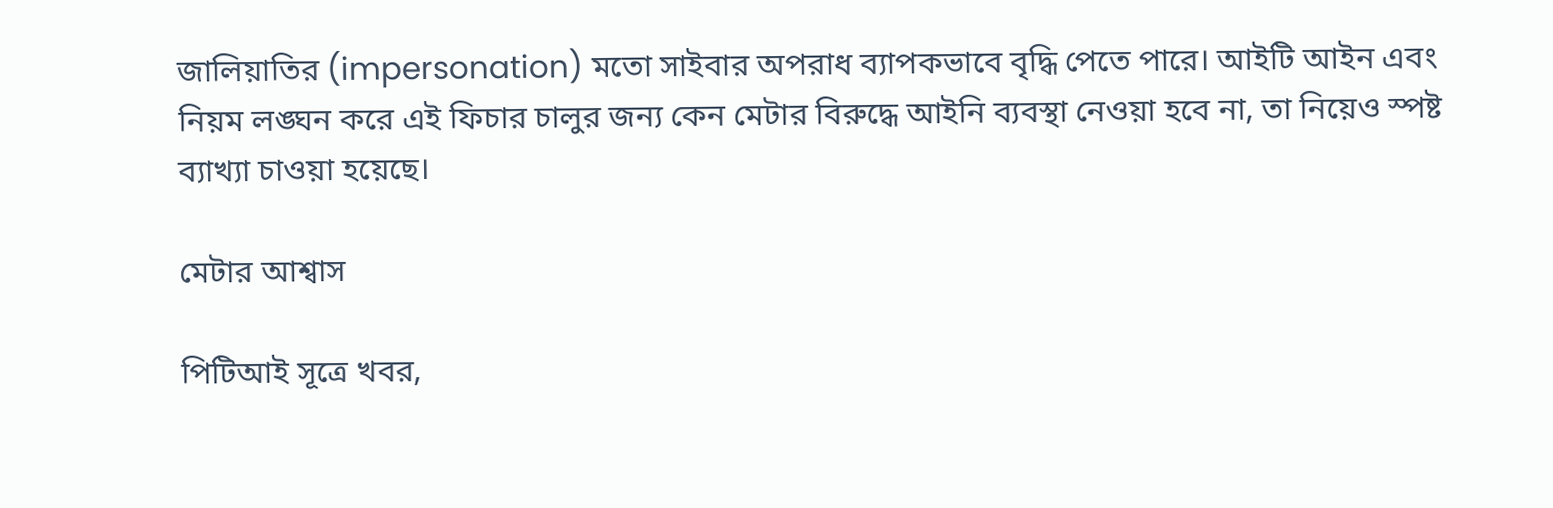জালিয়াতির (impersonation) মতো সাইবার অপরাধ ব্যাপকভাবে বৃদ্ধি পেতে পারে। আইটি আইন এবং নিয়ম লঙ্ঘন করে এই ফিচার চালুর জন্য কেন মেটার বিরুদ্ধে আইনি ব্যবস্থা নেওয়া হবে না, তা নিয়েও স্পষ্ট ব্যাখ্যা চাওয়া হয়েছে।

মেটার আশ্বাস

পিটিআই সূত্রে খবর,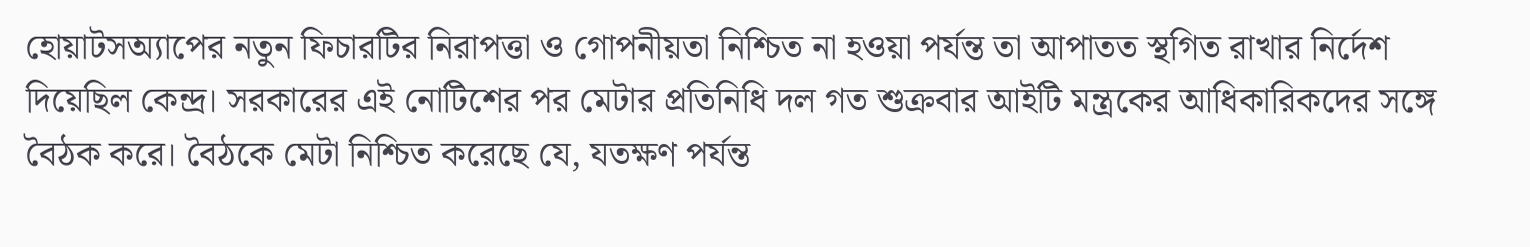হোয়াটসঅ্যাপের নতুন ফিচারটির নিরাপত্তা ও গোপনীয়তা নিশ্চিত না হওয়া পর্যন্ত তা আপাতত স্থগিত রাখার নির্দেশ দিয়েছিল কেন্দ্র। সরকারের এই নোটিশের পর মেটার প্রতিনিধি দল গত শুক্রবার আইটি মন্ত্রকের আধিকারিকদের সঙ্গে বৈঠক করে। বৈঠকে মেটা নিশ্চিত করেছে যে, যতক্ষণ পর্যন্ত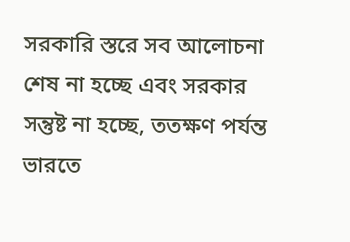সরকারি স্তরে সব আলোচনা শেষ না হচ্ছে এবং সরকার সন্তুষ্ট না হচ্ছে, ততক্ষণ পর্যন্ত ভারতে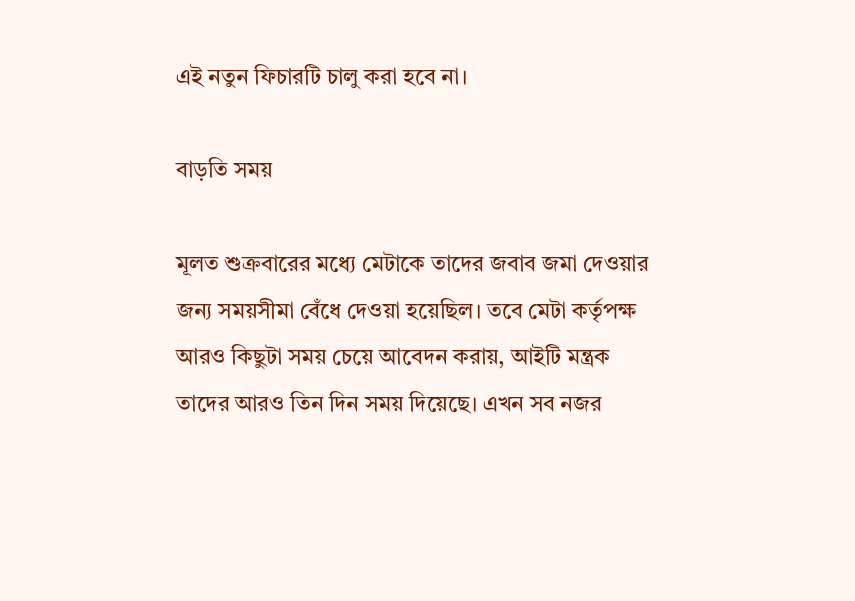এই নতুন ফিচারটি চালু করা হবে না।

বাড়তি সময়

মূলত শুক্রবারের মধ্যে মেটাকে তাদের জবাব জমা দেওয়ার জন্য সময়সীমা বেঁধে দেওয়া হয়েছিল। তবে মেটা কর্তৃপক্ষ আরও কিছুটা সময় চেয়ে আবেদন করায়, আইটি মন্ত্রক তাদের আরও তিন দিন সময় দিয়েছে। এখন সব নজর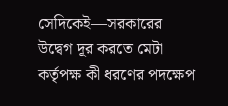সেদিকেই—সরকারের উদ্বেগ দূর করতে মেটা কর্তৃপক্ষ কী ধরণের পদক্ষেপ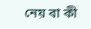নেয় বা কী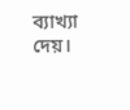ব্যাখ্যা দেয়।